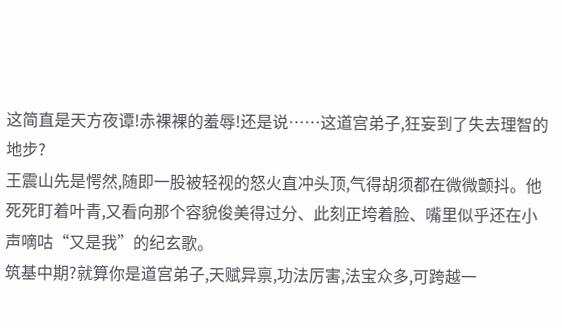这简直是天方夜谭!赤裸裸的羞辱!还是说……这道宫弟子,狂妄到了失去理智的地步?
王震山先是愕然,随即一股被轻视的怒火直冲头顶,气得胡须都在微微颤抖。他死死盯着叶青,又看向那个容貌俊美得过分、此刻正垮着脸、嘴里似乎还在小声嘀咕“又是我”的纪玄歌。
筑基中期?就算你是道宫弟子,天赋异禀,功法厉害,法宝众多,可跨越一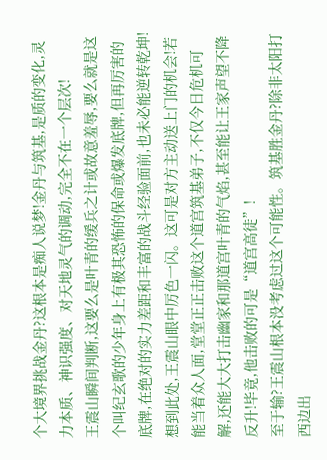个大境界挑战金丹?这根本是痴人说梦!金丹与筑基,是质的变化,灵力本质、神识强度、对天地灵气的调动,完全不在一个层次!
王震山瞬间判断,这要么是叶青的缓兵之计或故意羞辱,要么就是这个叫纪玄歌的少年身上有极其恐怖的保命或爆发底牌,但再厉害的底牌,在绝对的实力差距和丰富的战斗经验面前,也未必能逆转乾坤!
想到此处,王震山眼中厉色一闪。这可是对方主动送上门的机会!若能当着众人面,堂堂正正击败这个道宫筑基弟子,不仅今日危机可解,还能大大打击幽家和那道宫叶青的气焰,甚至能让王家声望不降反升!毕竟,他击败的可是“道宫高徒”!
至于输?王震山根本没考虑过这个可能性。筑基胜金丹?除非太阳打西边出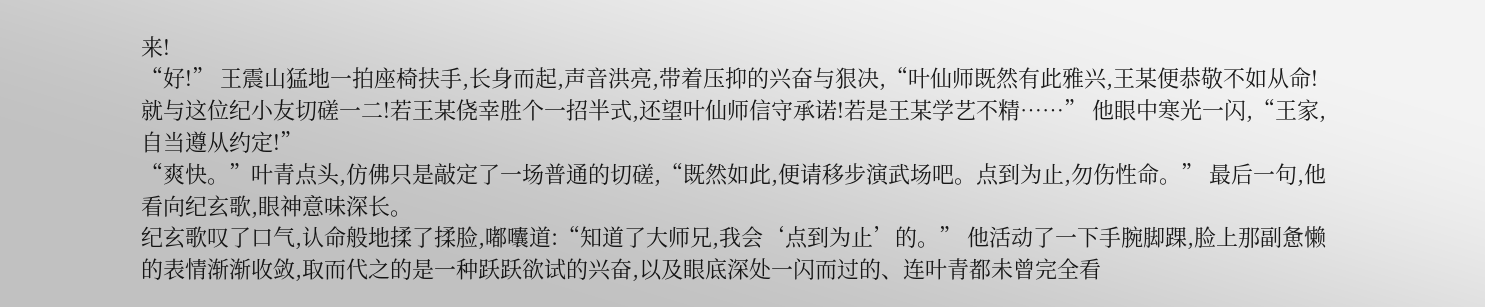来!
“好!” 王震山猛地一拍座椅扶手,长身而起,声音洪亮,带着压抑的兴奋与狠决,“叶仙师既然有此雅兴,王某便恭敬不如从命!就与这位纪小友切磋一二!若王某侥幸胜个一招半式,还望叶仙师信守承诺!若是王某学艺不精……” 他眼中寒光一闪,“王家,自当遵从约定!”
“爽快。”叶青点头,仿佛只是敲定了一场普通的切磋,“既然如此,便请移步演武场吧。点到为止,勿伤性命。” 最后一句,他看向纪玄歌,眼神意味深长。
纪玄歌叹了口气,认命般地揉了揉脸,嘟囔道:“知道了大师兄,我会‘点到为止’的。” 他活动了一下手腕脚踝,脸上那副惫懒的表情渐渐收敛,取而代之的是一种跃跃欲试的兴奋,以及眼底深处一闪而过的、连叶青都未曾完全看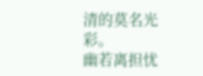清的莫名光彩。
幽若离担忧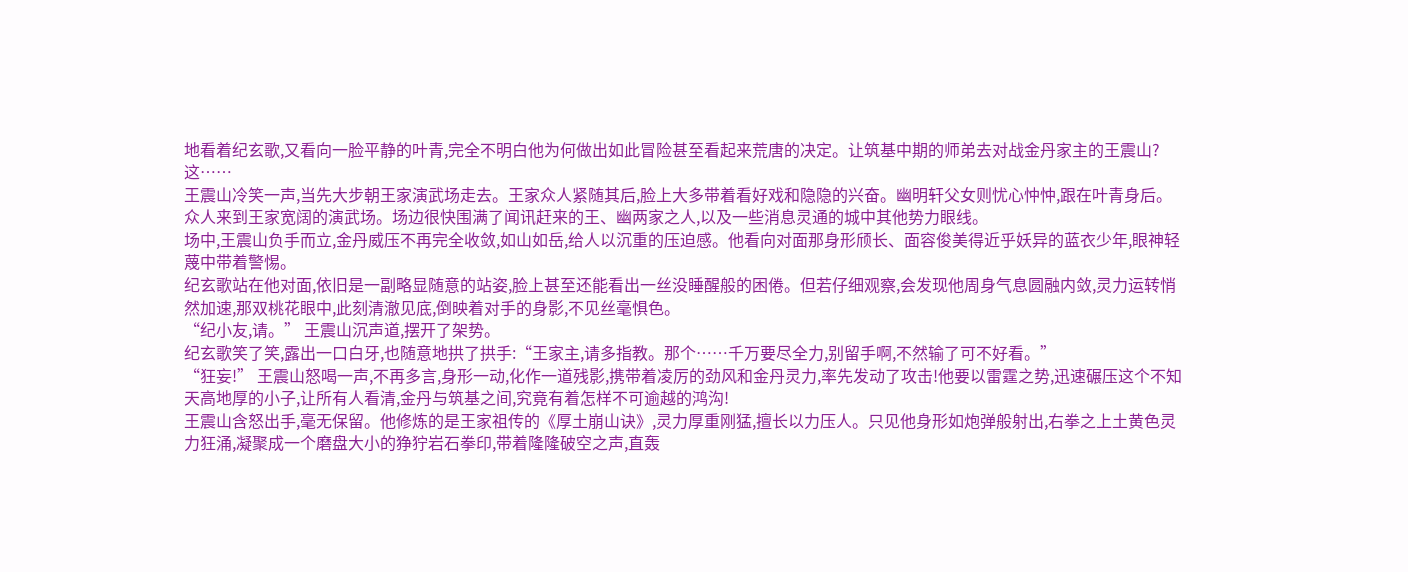地看着纪玄歌,又看向一脸平静的叶青,完全不明白他为何做出如此冒险甚至看起来荒唐的决定。让筑基中期的师弟去对战金丹家主的王震山?这……
王震山冷笑一声,当先大步朝王家演武场走去。王家众人紧随其后,脸上大多带着看好戏和隐隐的兴奋。幽明轩父女则忧心忡忡,跟在叶青身后。
众人来到王家宽阔的演武场。场边很快围满了闻讯赶来的王、幽两家之人,以及一些消息灵通的城中其他势力眼线。
场中,王震山负手而立,金丹威压不再完全收敛,如山如岳,给人以沉重的压迫感。他看向对面那身形颀长、面容俊美得近乎妖异的蓝衣少年,眼神轻蔑中带着警惕。
纪玄歌站在他对面,依旧是一副略显随意的站姿,脸上甚至还能看出一丝没睡醒般的困倦。但若仔细观察,会发现他周身气息圆融内敛,灵力运转悄然加速,那双桃花眼中,此刻清澈见底,倒映着对手的身影,不见丝毫惧色。
“纪小友,请。” 王震山沉声道,摆开了架势。
纪玄歌笑了笑,露出一口白牙,也随意地拱了拱手:“王家主,请多指教。那个……千万要尽全力,别留手啊,不然输了可不好看。”
“狂妄!” 王震山怒喝一声,不再多言,身形一动,化作一道残影,携带着凌厉的劲风和金丹灵力,率先发动了攻击!他要以雷霆之势,迅速碾压这个不知天高地厚的小子,让所有人看清,金丹与筑基之间,究竟有着怎样不可逾越的鸿沟!
王震山含怒出手,毫无保留。他修炼的是王家祖传的《厚土崩山诀》,灵力厚重刚猛,擅长以力压人。只见他身形如炮弹般射出,右拳之上土黄色灵力狂涌,凝聚成一个磨盘大小的狰狞岩石拳印,带着隆隆破空之声,直轰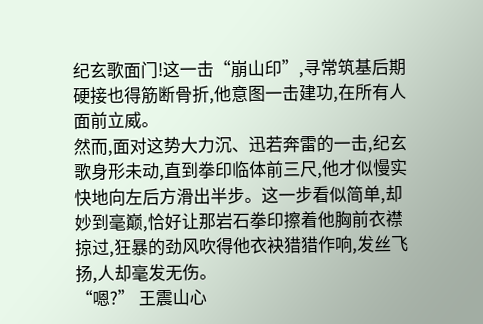纪玄歌面门!这一击“崩山印”,寻常筑基后期硬接也得筋断骨折,他意图一击建功,在所有人面前立威。
然而,面对这势大力沉、迅若奔雷的一击,纪玄歌身形未动,直到拳印临体前三尺,他才似慢实快地向左后方滑出半步。这一步看似简单,却妙到毫巅,恰好让那岩石拳印擦着他胸前衣襟掠过,狂暴的劲风吹得他衣袂猎猎作响,发丝飞扬,人却毫发无伤。
“嗯?” 王震山心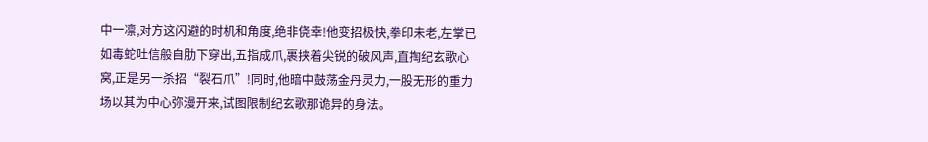中一凛,对方这闪避的时机和角度,绝非侥幸!他变招极快,拳印未老,左掌已如毒蛇吐信般自肋下穿出,五指成爪,裹挟着尖锐的破风声,直掏纪玄歌心窝,正是另一杀招“裂石爪”!同时,他暗中鼓荡金丹灵力,一股无形的重力场以其为中心弥漫开来,试图限制纪玄歌那诡异的身法。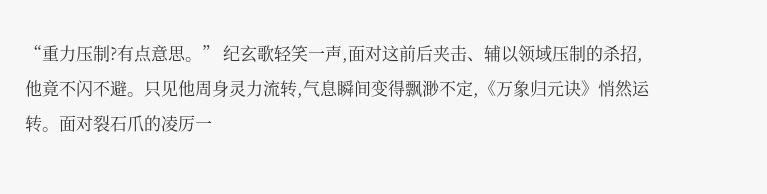“重力压制?有点意思。” 纪玄歌轻笑一声,面对这前后夹击、辅以领域压制的杀招,他竟不闪不避。只见他周身灵力流转,气息瞬间变得飘渺不定,《万象归元诀》悄然运转。面对裂石爪的凌厉一